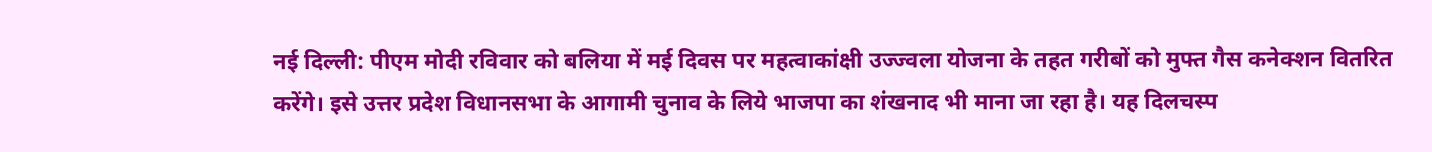नई दिल्ली: पीएम मोदी रविवार को बलिया में मई दिवस पर महत्वाकांक्षी उज्ज्वला योजना के तहत गरीबों को मुफ्त गैस कनेक्शन वितरित करेंगे। इसे उत्तर प्रदेश विधानसभा के आगामी चुनाव के लिये भाजपा का शंखनाद भी माना जा रहा है। यह दिलचस्प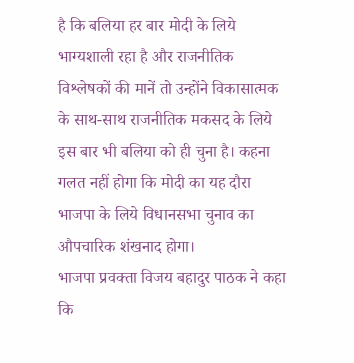है कि बलिया हर बार मोदी के लिये भाग्यशाली रहा है और राजनीतिक विश्लेषकों की मानें तो उन्होंने विकासात्मक के साथ-साथ राजनीतिक मकसद के लिये इस बार भी बलिया को ही चुना है। कहना गलत नहीं होगा कि मोदी का यह दौरा भाजपा के लिये विधानसभा चुनाव का औपचारिक शंखनाद होगा।
भाजपा प्रवक्ता विजय बहादुर पाठक ने कहा कि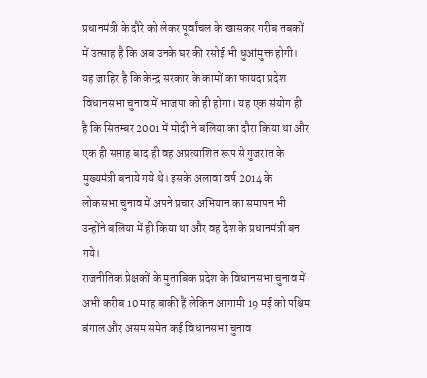प्रधानमंत्री के दौरे को लेकर पूर्वांचल के खासकर गरीब तबकों में उत्साह है कि अब उनके घर की रसोई भी धुआंमुक्त होगी। यह जाहिर है कि केन्द्र सरकार के कामों का फायदा प्रदेश विधानसभा चुनाव में भाजपा को ही होगा। यह एक संयोग ही है कि सितम्बर 2001 में मोदी ने बलिया का दौरा किया था और एक ही सप्ताह बाद ही वह अप्रत्याशित रूप से गुजरात के मुख्यमंत्री बनाये गये थे। इसके अलावा वर्ष 2014 के लोकसभा चुनाव में अपने प्रचार अभियान का समापन भी उन्होंने बलिया में ही किया था और वह देश के प्रधानमंत्री बन गये।
राजनीतिक प्रेक्षकों के मुताबिक प्रदेश के विधानसभा चुनाव में अभी करीब 10 माह बाकी हैं लेकिन आगामी 19 मई को पश्चिम बंगाल और असम समेत कई विधानसभा चुनाव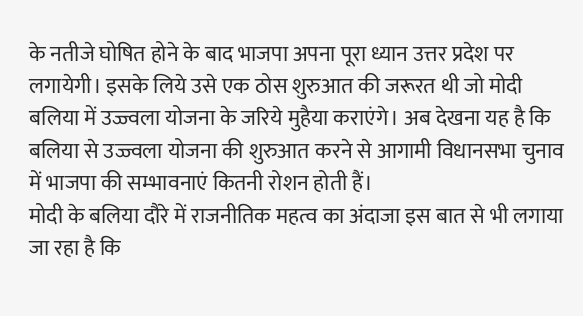के नतीजे घोषित होने के बाद भाजपा अपना पूरा ध्यान उत्तर प्रदेश पर लगायेगी। इसके लिये उसे एक ठोस शुरुआत की जरूरत थी जो मोदी बलिया में उज्ज्वला योजना के जरिये मुहैया कराएंगे। अब देखना यह है कि बलिया से उज्ज्वला योजना की शुरुआत करने से आगामी विधानसभा चुनाव में भाजपा की सम्भावनाएं कितनी रोशन होती हैं।
मोदी के बलिया दौरे में राजनीतिक महत्व का अंदाजा इस बात से भी लगाया जा रहा है कि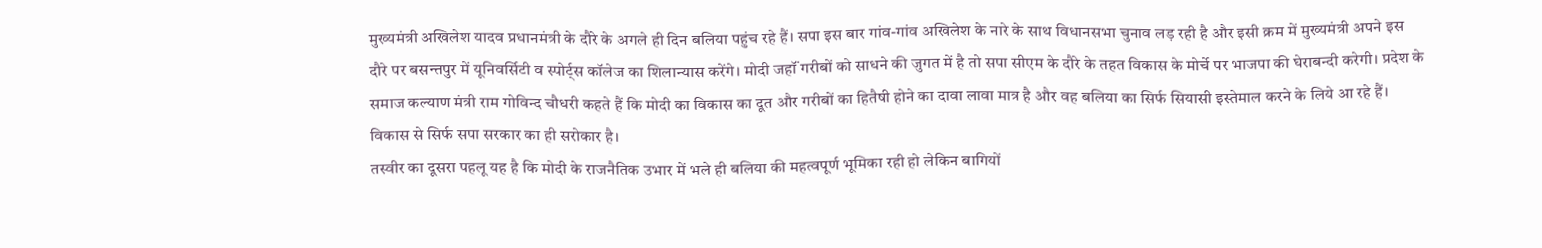मुख्यमंत्री अखिलेश यादव प्रधानमंत्री के दौरे के अगले ही दिन बलिया पहुंच रहे हैं। सपा इस बार गांव-गांव अखिलेश के नारे के साथ विधानसभा चुनाव लड़ रही है और इसी क्रम में मुख्यमंत्री अपने इस दौरे पर बसन्तपुर में यूनिवर्सिटी व स्पोर्ट्स कॉलेज का शिलान्यास करेंगे। मोदी जहॉं गरीबों को साधने की जुगत में है तो सपा सीएम के दौरे के तहत विकास के मोर्चे पर भाजपा की घेराबन्दी करेगी। प्रदेश के समाज कल्याण मंत्री राम गोविन्द चौधरी कहते हैं कि मोदी का विकास का दूत और गरीबों का हितैषी होने का दावा लावा मात्र है और वह बलिया का सिर्फ सियासी इस्तेमाल करने के लिये आ रहे हैं। विकास से सिर्फ सपा सरकार का ही सरोकार है।
तस्वीर का दूसरा पहलू यह है कि मोदी के राजनैतिक उभार में भले ही बलिया की महत्वपूर्ण भूमिका रही हो लेकिन बागियों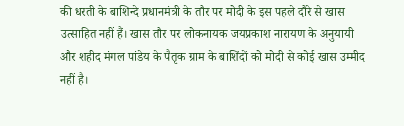की धरती के बाशिन्दे प्रधानमंत्री के तौर पर मोदी के इस पहले दौरे से खास उत्साहित नहीं हैं। खास तौर पर लोकनायक जयप्रकाश नारायण के अनुयायी और शहीद मंगल पांडेय के पैतृक ग्राम के बाशिंदों को मोदी से कोई खास उम्मीद नहीं है।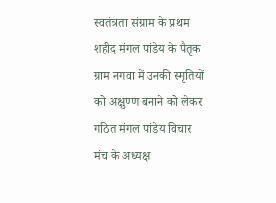स्वतंत्रता संग्राम के प्रथम शहीद मंगल पांडेय के पैतृक ग्राम नगवा में उनकी स्मृतियों को अक्षुण्ण बनाने को लेकर गठित मंगल पांडेय विचार मंच के अध्यक्ष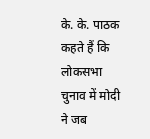के. के. पाठक कहते हैं कि लोकसभा चुनाव में मोदी ने जब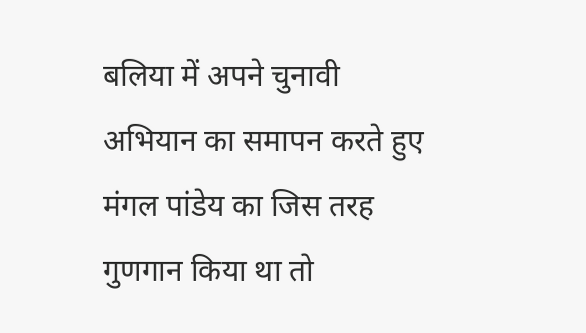बलिया में अपने चुनावी अभियान का समापन करते हुए मंगल पांडेय का जिस तरह गुणगान किया था तो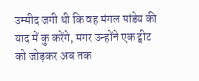उम्मीद जगी थी कि वह मंगल पांडेय की याद में कु करेंगे, मगर उन्होंने एक ट्वीट को जोड़कर अब तक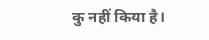कु नहीं किया है।